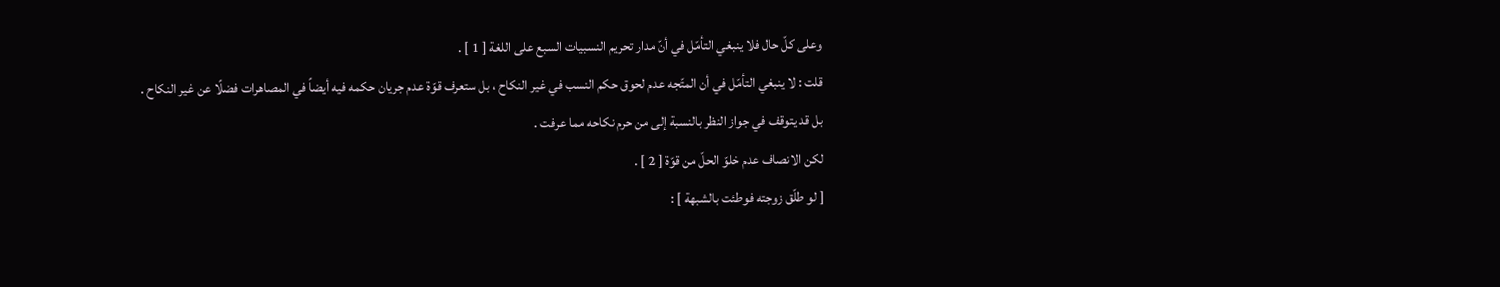وعلى كلّ حال فلا ينبغي التأمّل في أنّ مدار تحريم النسبيات السبع على اللغة [ 1 ] .
قلت : لا ينبغي التأمّل في أن المتّجه عدم لحوق حكم النسب في غير النكاح ، بل ستعرف قوّة عدم جريان حكمه فيه أيضاً في المصاهرات فضلًا عن غير النكاح .
بل قد يتوقف في جواز النظر بالنسبة إلى من حرم نكاحه مما عرفت .
لكن الانصاف عدم خلوّ الحلّ من قوّة [ 2 ] .
[ لو طلّق زوجته فوطئت بالشبهة ] :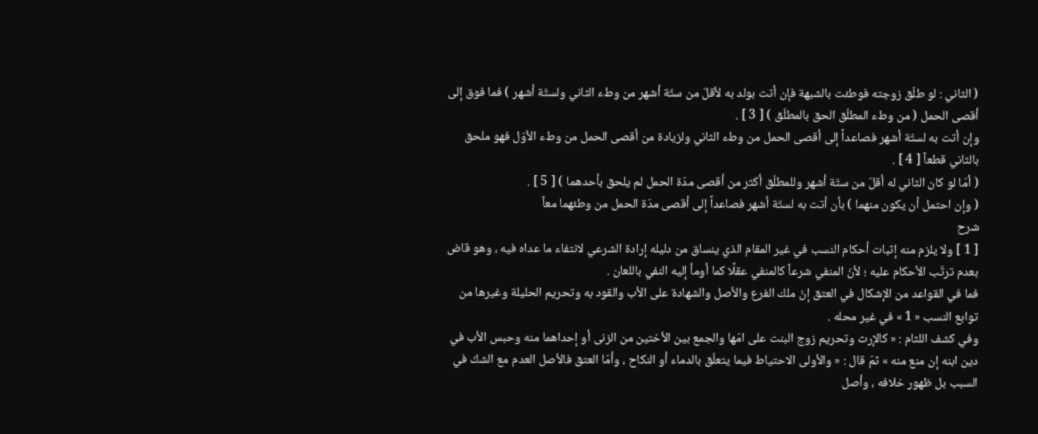( الثاني : لو طلّق زوجته فوطئت بالشبهة فإن أتت بولد به لأقلّ من ستّة أشهر من وطء الثاني ولستّة أشهر ) فما فوق إلى أقصى الحمل ( من وطء المطلّق الحق بالمطلّق ) [ 3 ] .
وإن أتت به لستّة أشهر فصاعداً إلى أقصى الحمل من وطء الثاني ولزيادة من أقصى الحمل من وطء الأوّل فهو ملحق بالثاني قطعاً [ 4 ] .
( أمّا لو كان الثاني له أقلّ من ستّة أشهر وللمطلّق أكثر من أقصى مدّة الحمل لم يلحق بأحدهما ) [ 5 ] .
( وإن احتمل أن يكون منهما ) بأن أتت به لستّة أشهر فصاعداً إلى أقصى مدّة الحمل من وطئهما معاً
شرح
[ 1 ] ولا يلزم منه إثبات أحكام النسب في غير المقام الذي ينساق من دليله إرادة الشرعي لانتفاء ما عداه فيه ، وهو قاض بعدم ترتّب الأحكام عليه ؛ لأنّ المنفي شرعاً كالمنفي عقلًا كما أومأ إليه النفي باللعان .
فما في القواعد من الإشكال في العتق إنّ ملك الفرع والأصل والشهادة على الأب والقود به وتحريم الحليلة وغيرها من توابع النسب « 1 » في غير محله .
وفي كشف اللثام : « كالإرث وتحريم زوج البنت على امّها والجمع بين الأختين من الزنى أو إحداهما منه وحبس الأب في دين ابنه إن منع منه » ثمّ قال : « والأولى الاحتياط فيما يتعلّق بالدماء أو النكاح ، وأمّا العتق فالأصل العدم مع الشكّ في السبب بل ظهور خلافه ، وأصل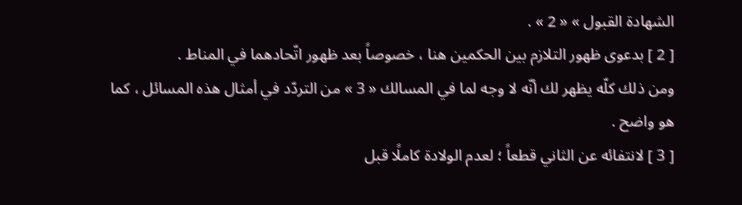الشهادة القبول » « 2 » .
[ 2 ] بدعوى ظهور التلازم بين الحكمين هنا ، خصوصاً بعد ظهور اتّحادهما في المناط .
ومن ذلك كلّه يظهر لك أنّه لا وجه لما في المسالك « 3 » من التردّد في أمثال هذه المسائل ، كما هو واضح .
[ 3 ] لانتفائه عن الثاني قطعاً ؛ لعدم الولادة كاملًا قبل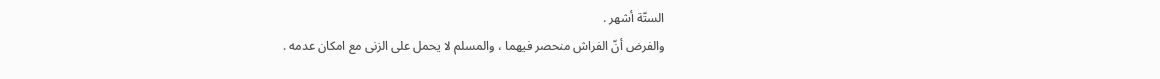الستّة أشهر .
والفرض أنّ الفراش منحصر فيهما ، والمسلم لا يحمل على الزنى مع امكان عدمه .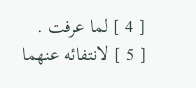[ 4 ] لما عرفت .
[ 5 ] لانتفائه عنهما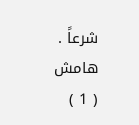شرعاً .
هامش
( 1 )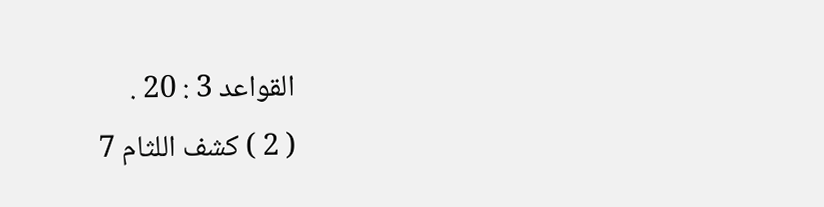القواعد 3 : 20 .
( 2 ) كشف اللثام 7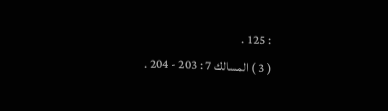: 125 .
( 3 ) المسالك 7 : 203 - 204 .